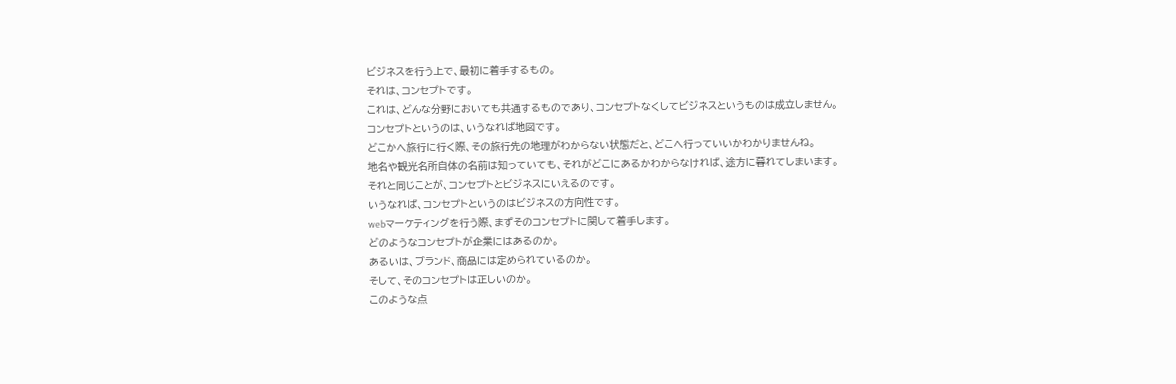ビジネスを行う上で、最初に着手するもの。
それは、コンセプトです。
これは、どんな分野においても共通するものであり、コンセプトなくしてビジネスというものは成立しません。
コンセプトというのは、いうなれば地図です。
どこかへ旅行に行く際、その旅行先の地理がわからない状態だと、どこへ行っていいかわかりませんね。
地名や観光名所自体の名前は知っていても、それがどこにあるかわからなければ、途方に暮れてしまいます。
それと同じことが、コンセプトとビジネスにいえるのです。
いうなれば、コンセプトというのはビジネスの方向性です。
webマーケティングを行う際、まずそのコンセプトに関して着手します。
どのようなコンセプトが企業にはあるのか。
あるいは、ブランド、商品には定められているのか。
そして、そのコンセプトは正しいのか。
このような点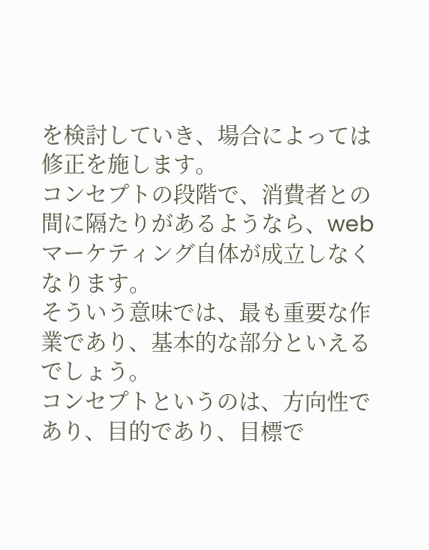を検討していき、場合によっては修正を施します。
コンセプトの段階で、消費者との間に隔たりがあるようなら、webマーケティング自体が成立しなくなります。
そういう意味では、最も重要な作業であり、基本的な部分といえるでしょう。
コンセプトというのは、方向性であり、目的であり、目標で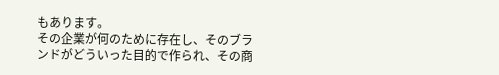もあります。
その企業が何のために存在し、そのブランドがどういった目的で作られ、その商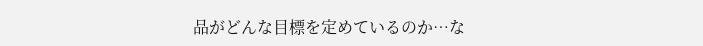品がどんな目標を定めているのか…な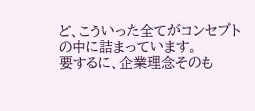ど、こういった全てがコンセプトの中に詰まっています。
要するに、企業理念そのも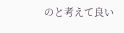のと考えて良い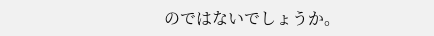のではないでしょうか。